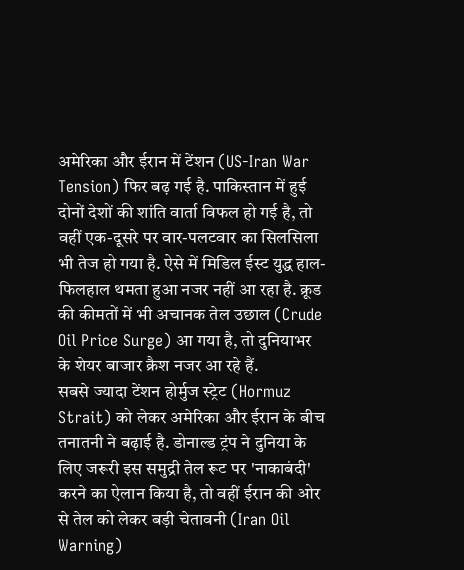अमेरिका और ईरान में टेंशन (US-Iran War Tension) फिर बढ़ गई है. पाकिस्तान में हुई दोनों देशों की शांति वार्ता विफल हो गई है, तो वहीं एक-दूसरे पर वार-पलटवार का सिलसिला भी तेज हो गया है. ऐसे में मिडिल ईस्ट युद्ध हाल-फिलहाल थमता हुआ नजर नहीं आ रहा है. क्रूड की कीमतों में भी अचानक तेल उछाल (Crude Oil Price Surge) आ गया है, तो दुनियाभर के शेयर बाजार क्रैश नजर आ रहे हैं.
सबसे ज्यादा टेंशन होर्मुज स्ट्रेट (Hormuz Strait) को लेकर अमेरिका और ईरान के बीच तनातनी ने बढ़ाई है. डोनाल्ड ट्रंप ने दुनिया के लिए जरूरी इस समुद्री तेल रूट पर 'नाकाबंदी' करने का ऐलान किया है, तो वहीं ईरान की ओर से तेल को लेकर बड़ी चेतावनी (Iran Oil Warning)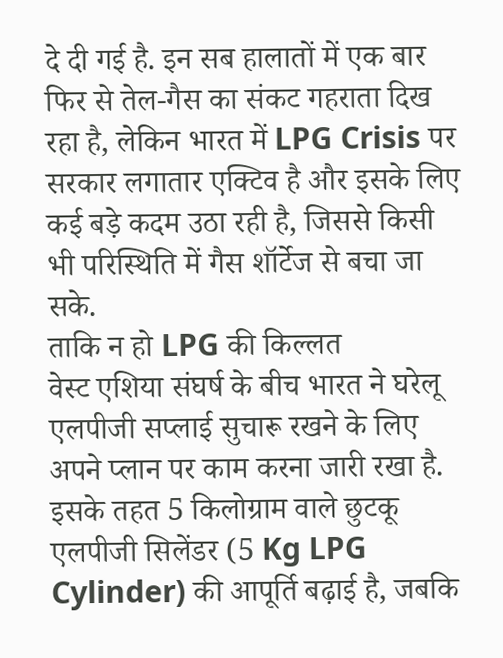दे दी गई है. इन सब हालातों में एक बार फिर से तेल-गैस का संकट गहराता दिख रहा है, लेकिन भारत में LPG Crisis पर सरकार लगातार एक्टिव है और इसके लिए कई बड़े कदम उठा रही है, जिससे किसी भी परिस्थिति में गैस शॉर्टेज से बचा जा सके.
ताकि न हो LPG की किल्लत
वेस्ट एशिया संघर्ष के बीच भारत ने घरेलू एलपीजी सप्लाई सुचारू रखने के लिए अपने प्लान पर काम करना जारी रखा है. इसके तहत 5 किलोग्राम वाले छुटकू एलपीजी सिलेंडर (5 Kg LPG Cylinder) की आपूर्ति बढ़ाई है, जबकि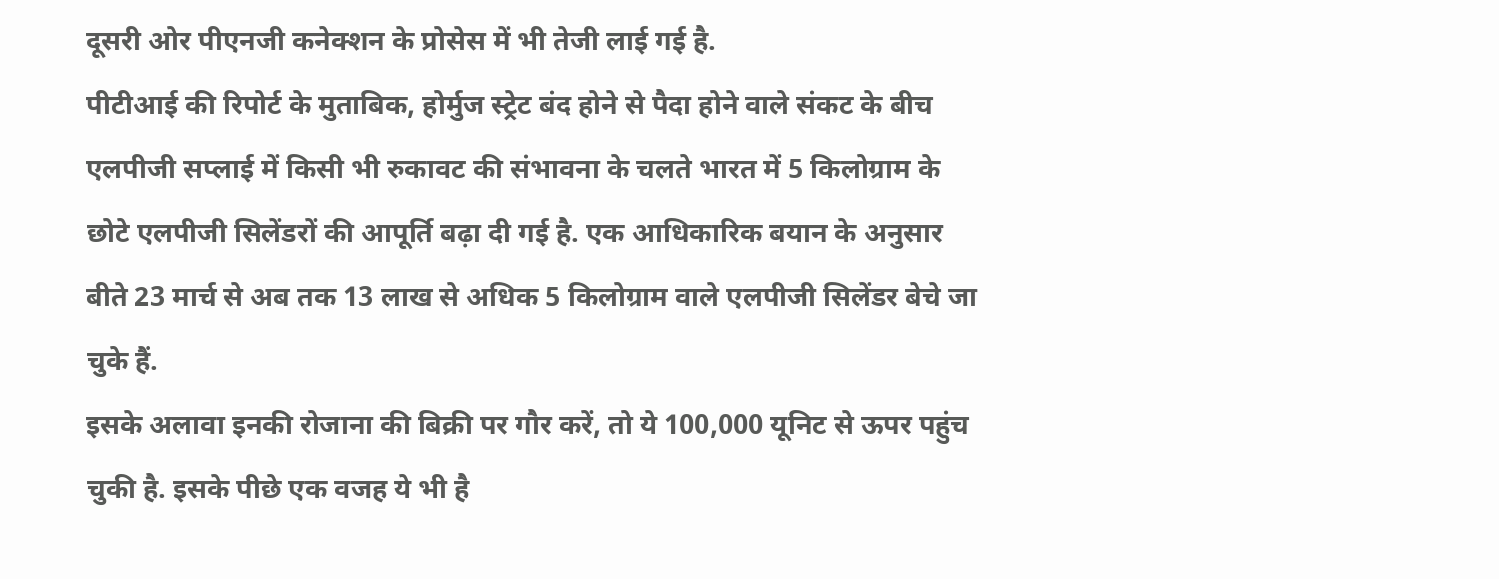दूसरी ओर पीएनजी कनेक्शन के प्रोसेस में भी तेजी लाई गई है.
पीटीआई की रिपोर्ट के मुताबिक, होर्मुज स्ट्रेट बंद होने से पैदा होने वाले संकट के बीच एलपीजी सप्लाई में किसी भी रुकावट की संभावना के चलते भारत में 5 किलोग्राम के छोटे एलपीजी सिलेंडरों की आपूर्ति बढ़ा दी गई है. एक आधिकारिक बयान के अनुसार बीते 23 मार्च से अब तक 13 लाख से अधिक 5 किलोग्राम वाले एलपीजी सिलेंडर बेचे जा चुके हैं.
इसके अलावा इनकी रोजाना की बिक्री पर गौर करें, तो ये 100,000 यूनिट से ऊपर पहुंच चुकी है. इसके पीछे एक वजह ये भी है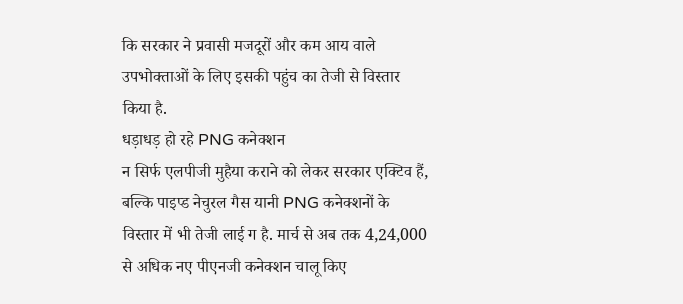कि सरकार ने प्रवासी मजदूरों और कम आय वाले उपभोक्ताओं के लिए इसकी पहुंच का तेजी से विस्तार किया है.
धड़ाधड़ हो रहे PNG कनेक्शन
न सिर्फ एलपीजी मुहैया कराने को लेकर सरकार एक्टिव हैं, बल्कि पाइप्ड नेचुरल गैस यानी PNG कनेक्शनों के विस्तार में भी तेजी लाई ग है. मार्च से अब तक 4,24,000 से अधिक नए पीएनजी कनेक्शन चालू किए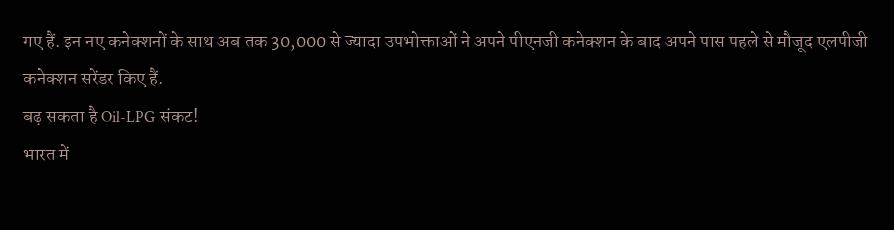गए हैं. इन नए कनेक्शनों के साथ अब तक 30,000 से ज्यादा उपभोक्ताओं ने अपने पीएनजी कनेक्शन के बाद अपने पास पहले से मौजूद एलपीजी कनेक्शन सरेंडर किए हैं.
बढ़ सकता है Oil-LPG संकट!
भारत में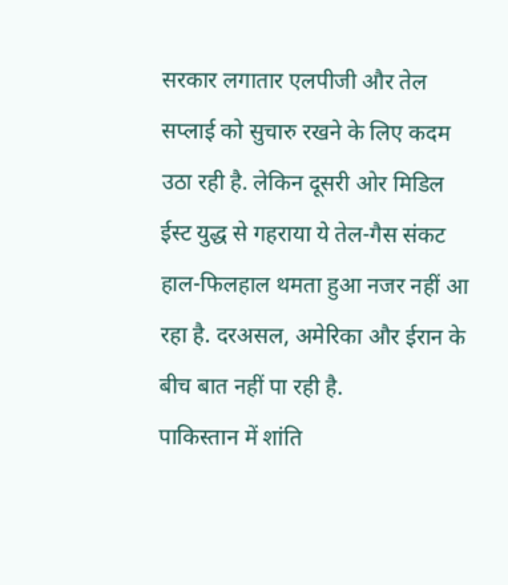सरकार लगातार एलपीजी और तेल सप्लाई को सुचारु रखने के लिए कदम उठा रही है. लेकिन दूसरी ओर मिडिल ईस्ट युद्ध से गहराया ये तेल-गैस संकट हाल-फिलहाल थमता हुआ नजर नहीं आ रहा है. दरअसल, अमेरिका और ईरान के बीच बात नहीं पा रही है.
पाकिस्तान में शांति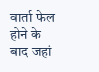वार्ता फेल होने के बाद जहां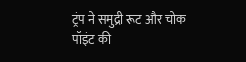ट्रंप ने समुद्री रूट और चोक पॉइंट की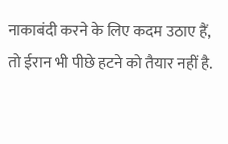नाकाबंदी करने के लिए कदम उठाए हैं, तो ईरान भी पीछे हटने को तैयार नहीं है.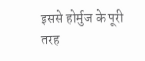इससे होर्मुज के पूरी तरह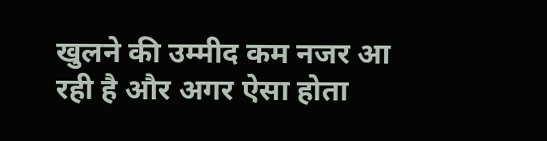खुलने की उम्मीद कम नजर आ रही है और अगर ऐसा होता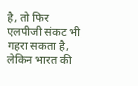है, तो फिर एलपीजी संकट भी गहरा सकता है, लेकिन भारत की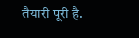तैयारी पूरी है.